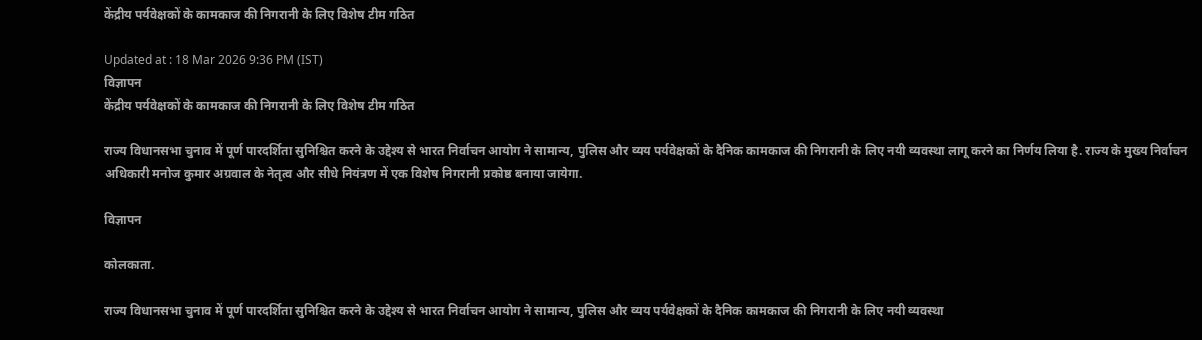केंद्रीय पर्यवेक्षकों के कामकाज की निगरानी के लिए विशेष टीम गठित

Updated at : 18 Mar 2026 9:36 PM (IST)
विज्ञापन
केंद्रीय पर्यवेक्षकों के कामकाज की निगरानी के लिए विशेष टीम गठित

राज्य विधानसभा चुनाव में पूर्ण पारदर्शिता सुनिश्चित करने के उद्देश्य से भारत निर्वाचन आयोग ने सामान्य, पुलिस और व्यय पर्यवेक्षकों के दैनिक कामकाज की निगरानी के लिए नयी व्यवस्था लागू करने का निर्णय लिया है. राज्य के मुख्य निर्वाचन अधिकारी मनोज कुमार अग्रवाल के नेतृत्व और सीधे नियंत्रण में एक विशेष निगरानी प्रकोष्ठ बनाया जायेगा.

विज्ञापन

कोलकाता.

राज्य विधानसभा चुनाव में पूर्ण पारदर्शिता सुनिश्चित करने के उद्देश्य से भारत निर्वाचन आयोग ने सामान्य, पुलिस और व्यय पर्यवेक्षकों के दैनिक कामकाज की निगरानी के लिए नयी व्यवस्था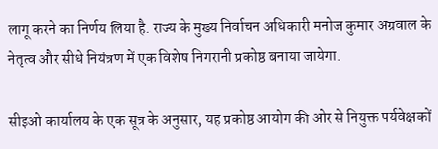लागू करने का निर्णय लिया है. राज्य के मुख्य निर्वाचन अधिकारी मनोज कुमार अग्रवाल के नेतृत्व और सीधे नियंत्रण में एक विशेष निगरानी प्रकोष्ठ बनाया जायेगा.

सीइओ कार्यालय के एक सूत्र के अनुसार, यह प्रकोष्ठ आयोग की ओर से नियुक्त पर्यवेक्षकों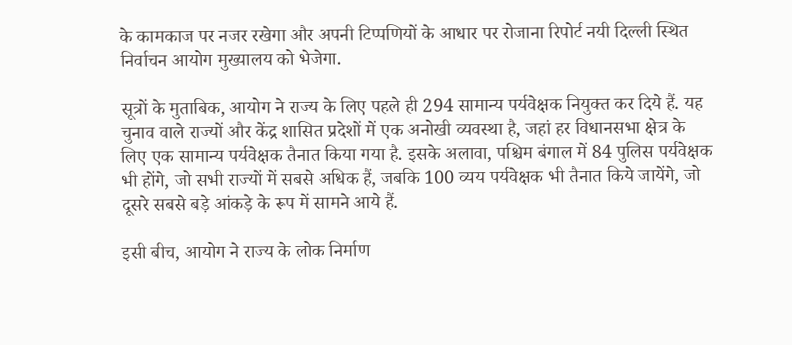के कामकाज पर नजर रखेगा और अपनी टिप्पणियों के आधार पर रोजाना रिपोर्ट नयी दिल्ली स्थित निर्वाचन आयोग मुख्यालय को भेजेगा.

सूत्रों के मुताबिक, आयोग ने राज्य के लिए पहले ही 294 सामान्य पर्यवेक्षक नियुक्त कर दिये हैं. यह चुनाव वाले राज्यों और केंद्र शासित प्रदेशों में एक अनोखी व्यवस्था है, जहां हर विधानसभा क्षेत्र के लिए एक सामान्य पर्यवेक्षक तैनात किया गया है. इसके अलावा, पश्चिम बंगाल में 84 पुलिस पर्यवेक्षक भी होंगे, जो सभी राज्यों में सबसे अधिक हैं, जबकि 100 व्यय पर्यवेक्षक भी तैनात किये जायेंगे, जो दूसरे सबसे बड़े आंकड़े के रूप में सामने आये हैं.

इसी बीच, आयोग ने राज्य के लोक निर्माण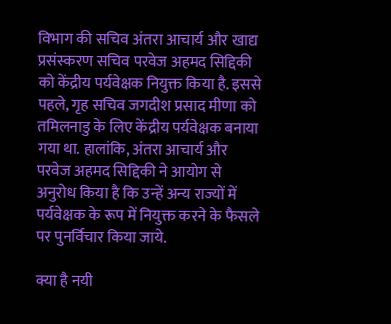विभाग की सचिव अंतरा आचार्य और खाद्य प्रसंस्करण सचिव परवेज अहमद सिद्दिकी को केंद्रीय पर्यवेक्षक नियुक्त किया है. इससे पहले, गृह सचिव जगदीश प्रसाद मीणा को तमिलनाडु के लिए केंद्रीय पर्यवेक्षक बनाया गया था. हालांकि, अंतरा आचार्य और परवेज अहमद सिद्दिकी ने आयोग से अनुरोध किया है कि उन्हें अन्य राज्यों में पर्यवेक्षक के रूप में नियुक्त करने के फैसले पर पुनर्विचार किया जाये.

क्या है नयी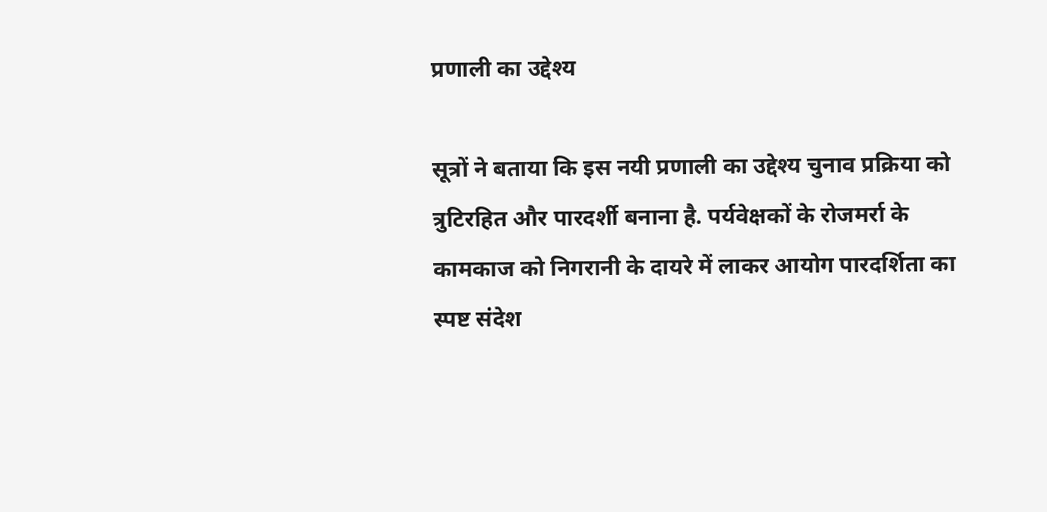प्रणाली का उद्देश्य

सूत्रों ने बताया कि इस नयी प्रणाली का उद्देश्य चुनाव प्रक्रिया को त्रुटिरहित और पारदर्शी बनाना है. पर्यवेक्षकों के रोजमर्रा के कामकाज को निगरानी के दायरे में लाकर आयोग पारदर्शिता का स्पष्ट संदेश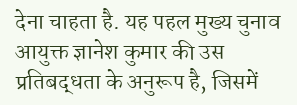देना चाहता है. यह पहल मुख्य चुनाव आयुक्त ज्ञानेश कुमार की उस प्रतिबद्धता के अनुरूप है, जिसमें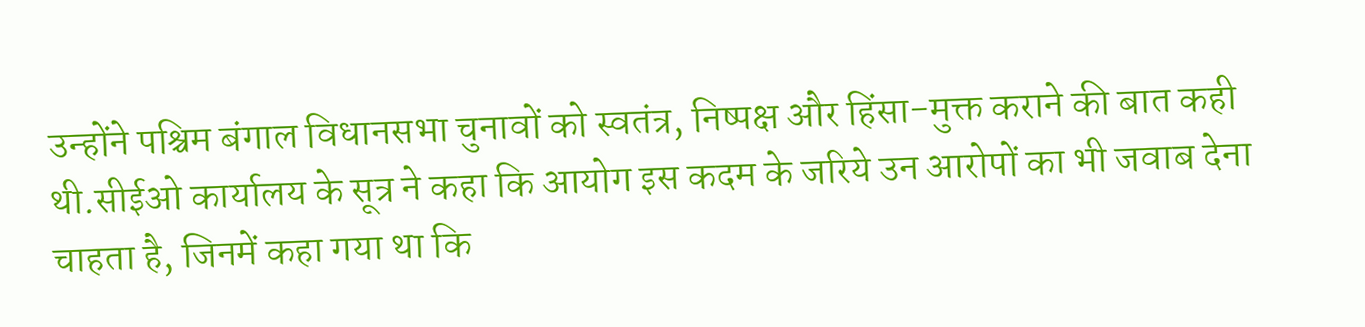उन्होंने पश्चिम बंगाल विधानसभा चुनावों को स्वतंत्र, निष्पक्ष और हिंसा-मुक्त कराने की बात कही थी.सीईओ कार्यालय के सूत्र ने कहा कि आयोग इस कदम के जरिये उन आरोपों का भी जवाब देना चाहता है, जिनमें कहा गया था कि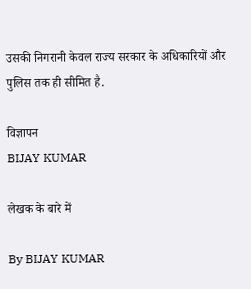उसकी निगरानी केवल राज्य सरकार के अधिकारियों और पुलिस तक ही सीमित है.

विज्ञापन
BIJAY KUMAR

लेखक के बारे में

By BIJAY KUMAR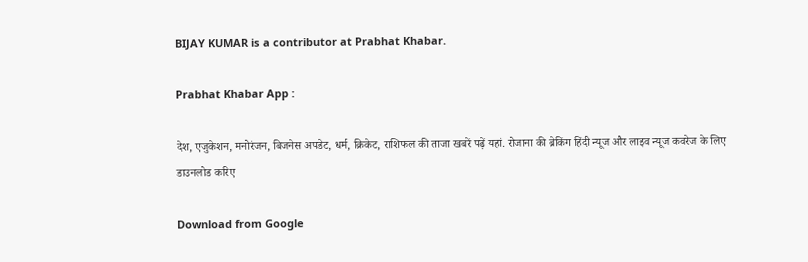BIJAY KUMAR is a contributor at Prabhat Khabar.

Prabhat Khabar App :

देश, एजुकेशन, मनोरंजन, बिजनेस अपडेट, धर्म, क्रिकेट, राशिफल की ताजा खबरें पढ़ें यहां. रोजाना की ब्रेकिंग हिंदी न्यूज और लाइव न्यूज कवरेज के लिए डाउनलोड करिए

Download from Google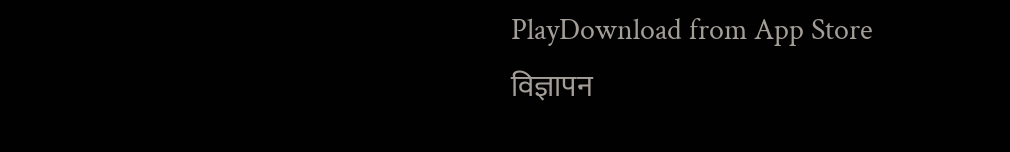PlayDownload from App Store
विज्ञापन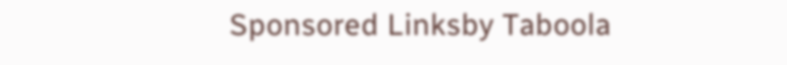Sponsored Linksby Taboola